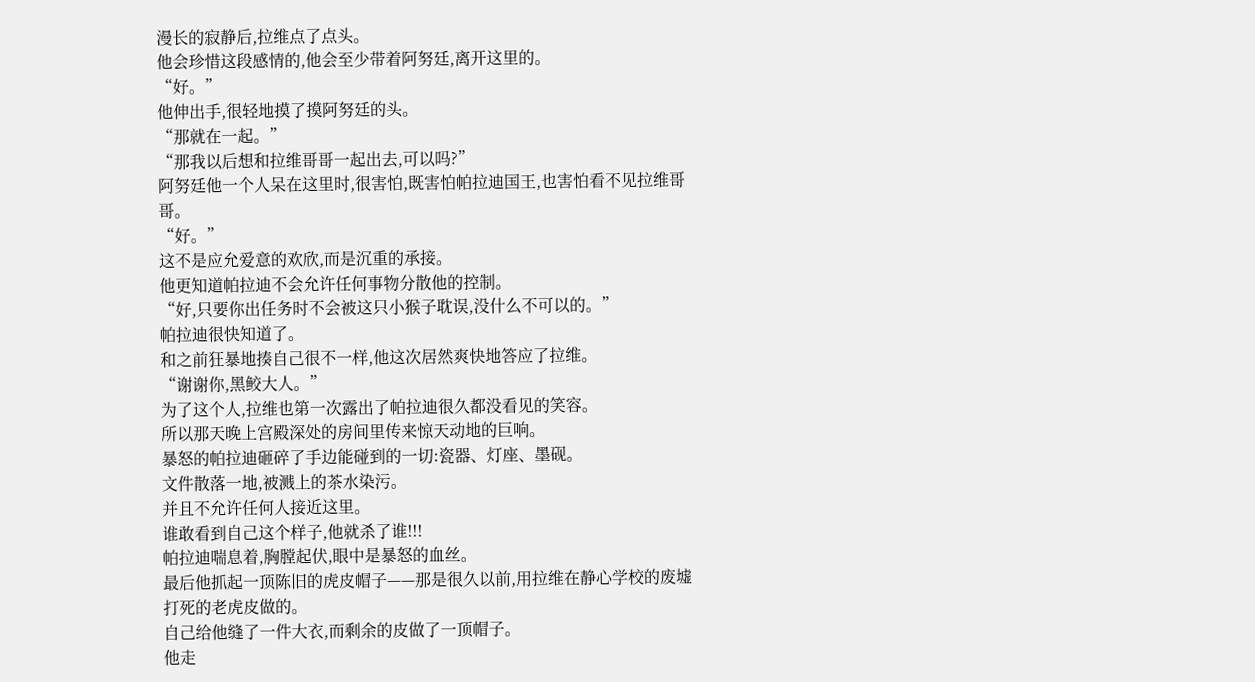漫长的寂静后,拉维点了点头。
他会珍惜这段感情的,他会至少带着阿努廷,离开这里的。
“好。”
他伸出手,很轻地摸了摸阿努廷的头。
“那就在一起。”
“那我以后想和拉维哥哥一起出去,可以吗?”
阿努廷他一个人呆在这里时,很害怕,既害怕帕拉迪国王,也害怕看不见拉维哥哥。
“好。”
这不是应允爱意的欢欣,而是沉重的承接。
他更知道帕拉迪不会允许任何事物分散他的控制。
“好,只要你出任务时不会被这只小猴子耽误,没什么不可以的。”
帕拉迪很快知道了。
和之前狂暴地揍自己很不一样,他这次居然爽快地答应了拉维。
“谢谢你,黑鲛大人。”
为了这个人,拉维也第一次露出了帕拉迪很久都没看见的笑容。
所以那天晚上宫殿深处的房间里传来惊天动地的巨响。
暴怒的帕拉迪砸碎了手边能碰到的一切:瓷器、灯座、墨砚。
文件散落一地,被溅上的茶水染污。
并且不允许任何人接近这里。
谁敢看到自己这个样子,他就杀了谁!!!
帕拉迪喘息着,胸膛起伏,眼中是暴怒的血丝。
最后他抓起一顶陈旧的虎皮帽子——那是很久以前,用拉维在静心学校的废墟打死的老虎皮做的。
自己给他缝了一件大衣,而剩余的皮做了一顶帽子。
他走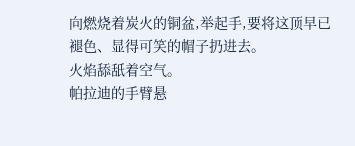向燃烧着炭火的铜盆,举起手,要将这顶早已褪色、显得可笑的帽子扔进去。
火焰舔舐着空气。
帕拉迪的手臂悬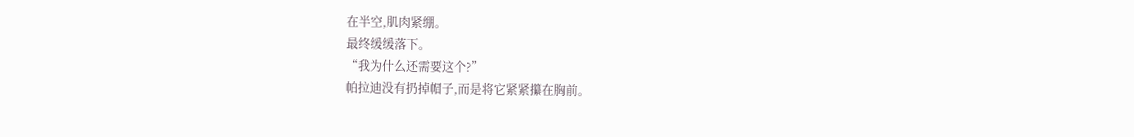在半空,肌肉紧绷。
最终缓缓落下。
“我为什么还需要这个?”
帕拉迪没有扔掉帽子,而是将它紧紧攥在胸前。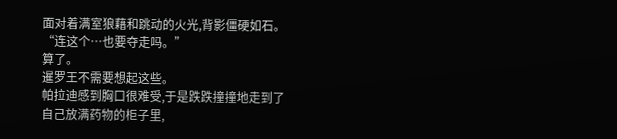面对着满室狼藉和跳动的火光,背影僵硬如石。
“连这个…也要夺走吗。”
算了。
暹罗王不需要想起这些。
帕拉迪感到胸口很难受,于是跌跌撞撞地走到了自己放满药物的柜子里,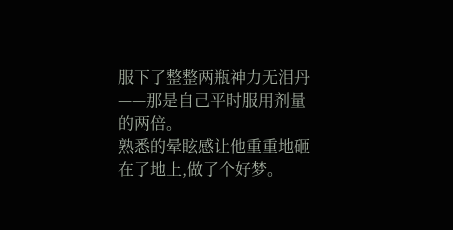服下了整整两瓶神力无泪丹——那是自己平时服用剂量的两倍。
熟悉的晕眩感让他重重地砸在了地上,做了个好梦。